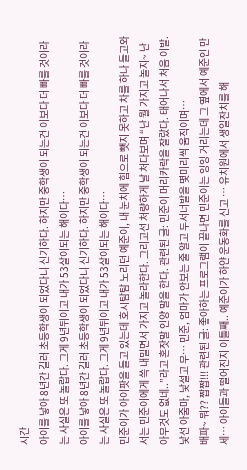시간
아이를 낳아 8년간 길러 초등학생이 되었다니 신기하다. 하지만 중학생이 되는건 이보다 더 빠를 것이라는 사실은 또 놀랍다. 그게 9년뒤이고 내가 53살이되는 해이다…
아이를 낳아 8년간 길러 초등학생이 되었다니 신기하다. 하지만 중학생이 되는건 이보다 더 빠를 것이라는 사실은 또 놀랍다. 그게 9년뒤이고 내가 53살이되는 해이다…
민준이가 아이팟을 들고 있는데 호시탐탐 노리던 예준이, 내 눈치에 힘으로 뺏지 못하고 차를 하나 들고와서는 민준이에게 쓱 내밀면서 가지고 놀라한다. 그리고선 처량하게 날 처다보며 “난 뭘 가지고 놀지~ 난 아무것도 없네..”라고 혼잣말 인양 말을 한다. 관련된 글: 민준이 머리카락을 잘랐다. 태어나서 처음 이발. 낯선 아줌마, 낯설고 무… 민준, 엄마가 안보는 줄 알고 두서너발을 몇미리씩 움직이며…
배파~ 뭐?? 짭짭!!! 관련된 글: 좋아하는 프로그램이 끝나면 민준이는 잉잉 거리는데 그 옆에서 예준인 만세… 아이들과 떨어진지 이틀째.. 예준이가 하얀 운동화를 신고 … 유치원에서 생일잔치를 해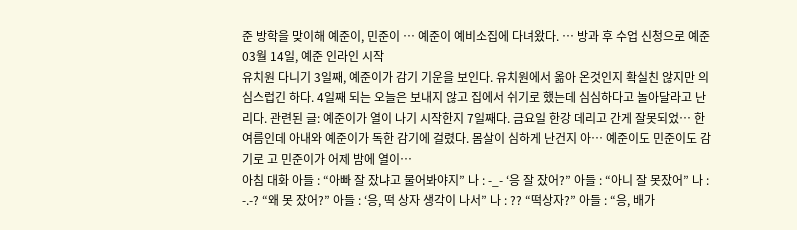준 방학을 맞이해 예준이, 민준이 … 예준이 예비소집에 다녀왔다. … 방과 후 수업 신청으로 예준 03월 14일, 예준 인라인 시작
유치원 다니기 3일째, 예준이가 감기 기운을 보인다. 유치원에서 옮아 온것인지 확실친 않지만 의심스럽긴 하다. 4일째 되는 오늘은 보내지 않고 집에서 쉬기로 했는데 심심하다고 놀아달라고 난리다. 관련된 글: 예준이가 열이 나기 시작한지 7일째다. 금요일 한강 데리고 간게 잘못되었… 한여름인데 아내와 예준이가 독한 감기에 걸렸다. 몸살이 심하게 난건지 아… 예준이도 민준이도 감기로 고 민준이가 어제 밤에 열이…
아침 대화 아들 : “아빠 잘 잤냐고 물어봐야지” 나 : -_- ‘응 잘 잤어?” 아들 : “아니 잘 못잤어” 나 : -.-? “왜 못 잤어?” 아들 : ‘응, 떡 상자 생각이 나서” 나 : ?? “떡상자?” 아들 : “응, 배가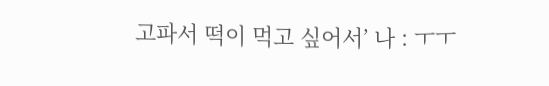고파서 떡이 먹고 싶어서’ 나 : ㅜㅜ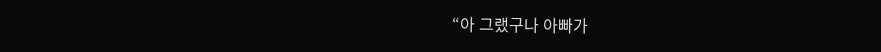“아 그랬구나 아빠가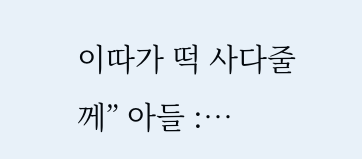이따가 떡 사다줄께” 아들 :…